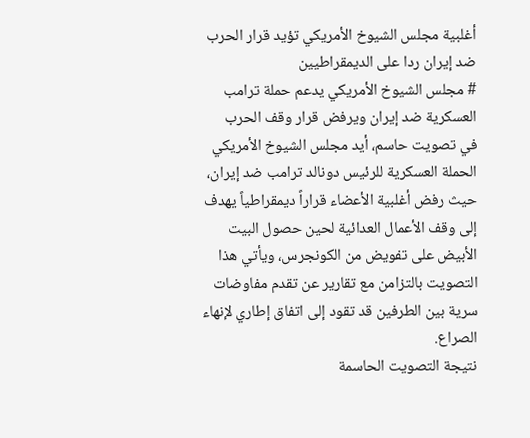أغلبية مجلس الشيوخ الأمريكي تؤيد قرار الحرب ضد إيران ردا على الديمقراطيين
# مجلس الشيوخ الأمريكي يدعم حملة ترامب العسكرية ضد إيران ويرفض قرار وقف الحرب
في تصويت حاسم، أيد مجلس الشيوخ الأمريكي الحملة العسكرية للرئيس دونالد ترامب ضد إيران، حيث رفض أغلبية الأعضاء قراراً ديمقراطياً يهدف إلى وقف الأعمال العدائية لحين حصول البيت الأبيض على تفويض من الكونجرس، ويأتي هذا التصويت بالتزامن مع تقارير عن تقدم مفاوضات سرية بين الطرفين قد تقود إلى اتفاق إطاري لإنهاء الصراع.
نتيجة التصويت الحاسمة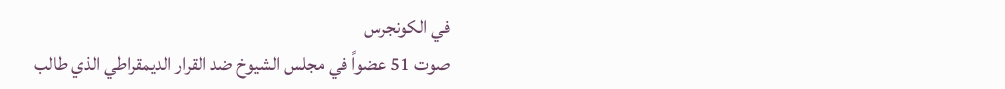في الكونجرس
صوت 51 عضواً في مجلس الشيوخ ضد القرار الديمقراطي الذي طالب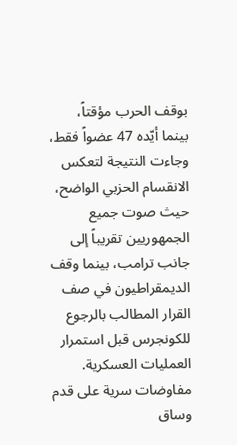بوقف الحرب مؤقتاً، بينما أيّده 47 عضواً فقط، وجاءت النتيجة لتعكس الانقسام الحزبي الواضح، حيث صوت جميع الجمهوريين تقريباً إلى جانب ترامب، بينما وقف الديمقراطيون في صف القرار المطالب بالرجوع للكونجرس قبل استمرار العمليات العسكرية.
مفاوضات سرية على قدم وساق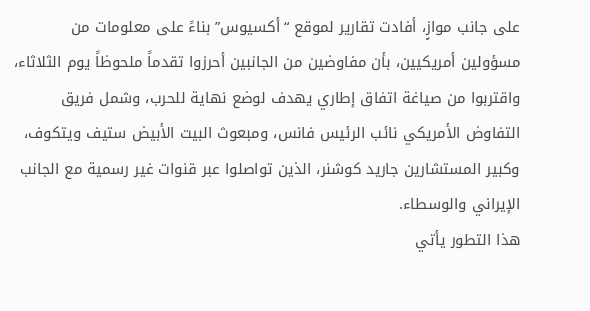على جانب موازٍ، أفادت تقارير لموقع “أكسيوس” بناءً على معلومات من مسؤولين أمريكيين، بأن مفاوضين من الجانبين أحرزوا تقدماً ملحوظاً يوم الثلاثاء، واقتربوا من صياغة اتفاق إطاري يهدف لوضع نهاية للحرب، وشمل فريق التفاوض الأمريكي نائب الرئيس فانس، ومبعوث البيت الأبيض ستيف ويتكوف، وكبير المستشارين جاريد كوشنر، الذين تواصلوا عبر قنوات غير رسمية مع الجانب الإيراني والوسطاء.
هذا التطور يأتي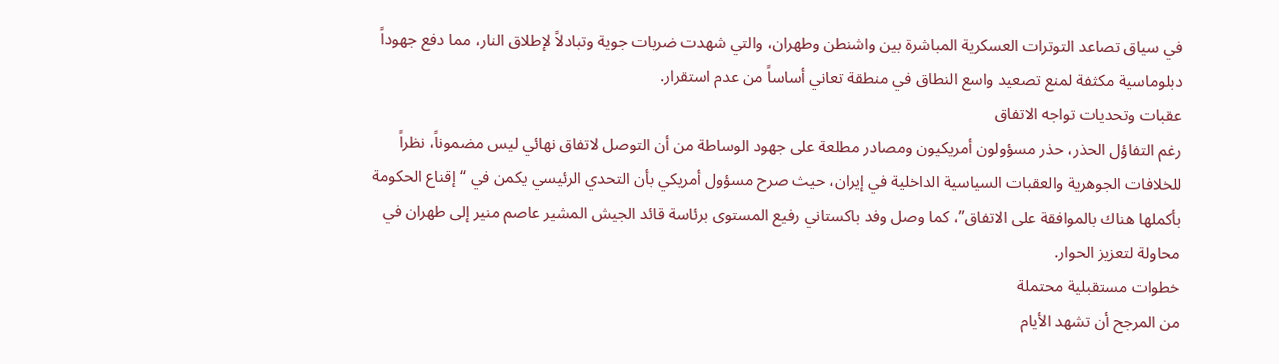في سياق تصاعد التوترات العسكرية المباشرة بين واشنطن وطهران، والتي شهدت ضربات جوية وتبادلاً لإطلاق النار، مما دفع جهوداً دبلوماسية مكثفة لمنع تصعيد واسع النطاق في منطقة تعاني أساساً من عدم استقرار.
عقبات وتحديات تواجه الاتفاق
رغم التفاؤل الحذر، حذر مسؤولون أمريكيون ومصادر مطلعة على جهود الوساطة من أن التوصل لاتفاق نهائي ليس مضموناً، نظراً للخلافات الجوهرية والعقبات السياسية الداخلية في إيران، حيث صرح مسؤول أمريكي بأن التحدي الرئيسي يكمن في “إقناع الحكومة بأكملها هناك بالموافقة على الاتفاق”، كما وصل وفد باكستاني رفيع المستوى برئاسة قائد الجيش المشير عاصم منير إلى طهران في محاولة لتعزيز الحوار.
خطوات مستقبلية محتملة
من المرجح أن تشهد الأيام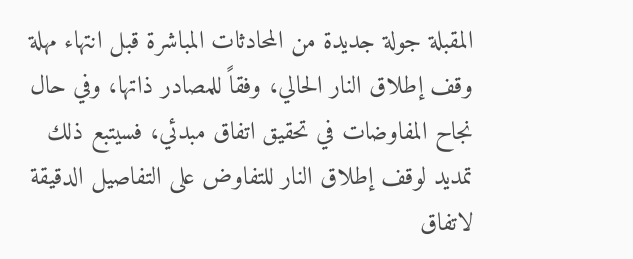المقبلة جولة جديدة من المحادثات المباشرة قبل انتهاء مهلة وقف إطلاق النار الحالي، وفقاً للمصادر ذاتها، وفي حال نجاح المفاوضات في تحقيق اتفاق مبدئي، فسيتبع ذلك تمديد لوقف إطلاق النار للتفاوض على التفاصيل الدقيقة لاتفاق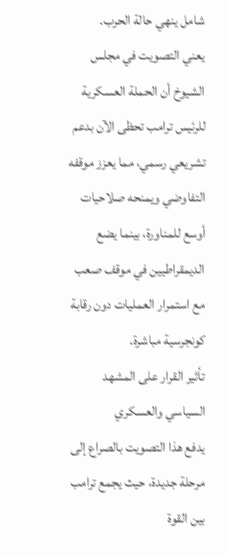شامل ينهي حالة الحرب.
يعني التصويت في مجلس الشيوخ أن الحملة العسكرية للرئيس ترامب تحظى الآن بدعم تشريعي رسمي، مما يعزز موقفه التفاوضي ويمنحه صلاحيات أوسع للمناورة، بينما يضع الديمقراطيين في موقف صعب مع استمرار العمليات دون رقابة كونجرسية مباشرة.
تأثير القرار على المشهد السياسي والعسكري
يدفع هذا التصويت بالصراع إلى مرحلة جديدة، حيث يجمع ترامب بين القوة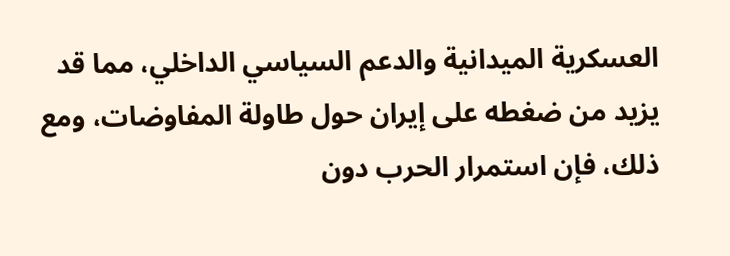العسكرية الميدانية والدعم السياسي الداخلي، مما قد يزيد من ضغطه على إيران حول طاولة المفاوضات، ومع ذلك، فإن استمرار الحرب دون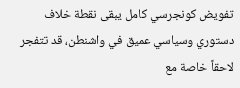تفويض كونجرسي كامل يبقى نقطة خلاف دستوري وسياسي عميق في واشنطن، قد تتفجر لاحقاً خاصة مع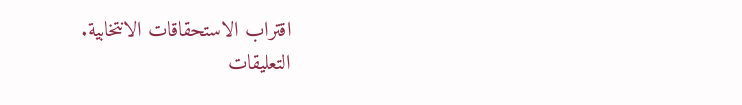اقتراب الاستحقاقات الانتخابية.
التعليقات